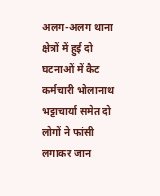अलग-अलग थाना क्षेत्रों में हुई दो घटनाओं में कैट कर्मचारी भोलानाथ भट्टाचार्या समेत दो लोगों ने फांसी लगाकर जान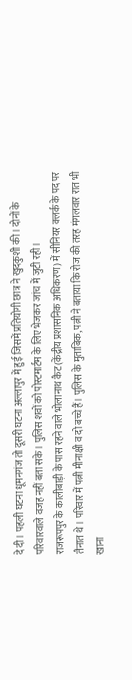दे दी। पहली घटना धूमनगंज तो दूसरी घटना अल्लापुर में हुई जिसमें प्रतियोगी छात्र ने खुदकुशी की। दोनों के परिवारवाले वजह नहीं बता सके। पुलिस शवों को पोस्टमार्टम के लिए भेजकर जांच में जुटी रही।
राजरूपपुर के कालीबाड़ी के पास रहने वाले भोलानाथ कैट(केंद्रीय प्रशासनिक अधिकरण) में सीनियर क्लर्क के पद पर तैनात थे। परिवार में पत्नी मीनाक्षी व दो बच्चे हैं। पुलिस के मुताबिक, पत्नी ने बताया कि रोज की तरह मंगलवार रात भी खाना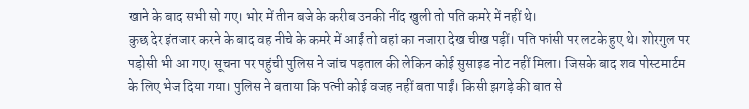खाने के बाद सभी सो गए। भोर में तीन बजे के करीब उनकी नींद खुली तो पति कमरे में नहीं थे।
कुछ देर इंतजार करने के बाद वह नीचे के कमरे में आईं तो वहां का नजारा देख चीख पड़ीं। पति फांसी पर लटके हुए थे। शोरगुल पर पड़ोसी भी आ गए। सूचना पर पहुंची पुलिस ने जांच पड़ताल की लेकिन कोई सुसाइड नोट नहीं मिला। जिसके बाद शव पोस्टमार्टम के लिए भेज दिया गया। पुलिस ने बताया कि पत्नी कोई वजह नहीं बता पाईं। किसी झगड़े की बात से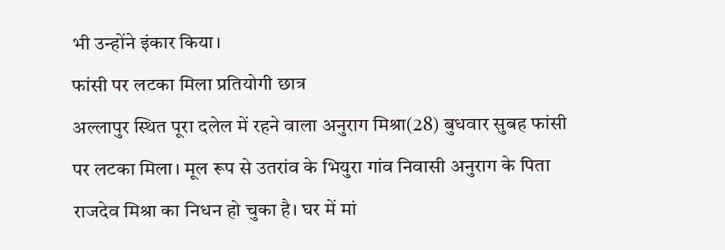भी उन्होंने इंकार किया।
फांसी पर लटका मिला प्रतियोगी छात्र
अल्लापुर स्थित पूरा दलेल में रहने वाला अनुराग मिश्रा(28) बुधवार सुबह फांसी पर लटका मिला। मूल रूप से उतरांव के भियुरा गांव निवासी अनुराग के पिता राजदेव मिश्रा का निधन हो चुका है। घर में मां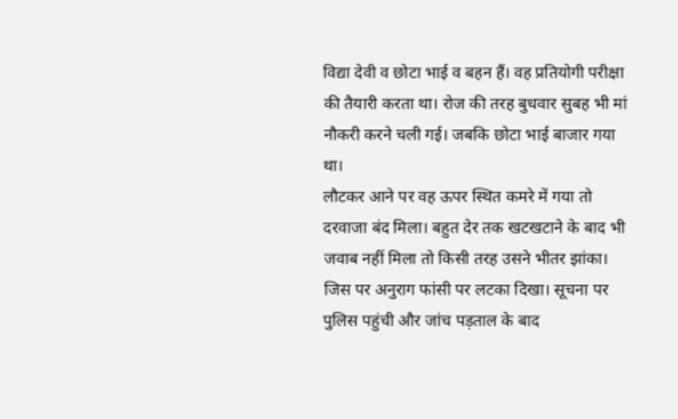विद्या देवी व छोटा भाई व बहन हैं। वह प्रतियोगी परीक्षा की तैयारी करता था। रोज की तरह बुधवार सुबह भी मां नौकरी करने चली गई। जबकि छोटा भाई बाजार गया था।
लौटकर आने पर वह ऊपर स्थित कमरे में गया तो दरवाजा बंद मिला। बहुत देर तक खटखटाने के बाद भी जवाब नहीं मिला तो किसी तरह उसने भीतर झांका। जिस पर अनुराग फांसी पर लटका दिखा। सूचना पर पुलिस पहुंची और जांच पड़ताल के बाद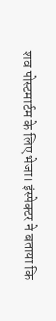शव पोस्टमार्टम के लिए भेजा। इंस्पेक्टर ने बताया कि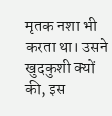मृतक नशा भी करता था। उसने खुदकुशी क्यों की, इस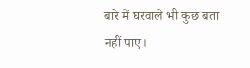बारे में घरवाले भी कुछ बता नहीं पाए।